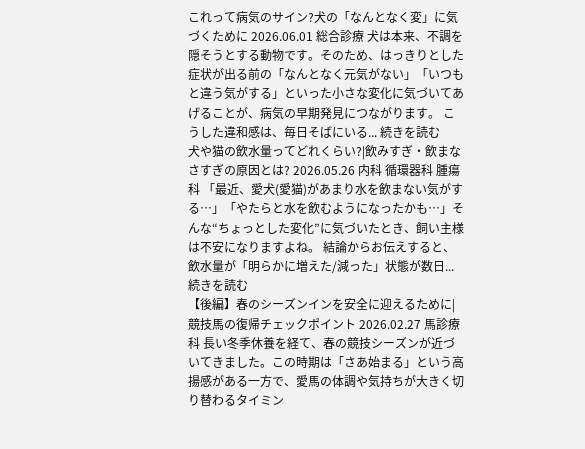これって病気のサイン?犬の「なんとなく変」に気づくために 2026.06.01 総合診療 犬は本来、不調を隠そうとする動物です。そのため、はっきりとした症状が出る前の「なんとなく元気がない」「いつもと違う気がする」といった小さな変化に気づいてあげることが、病気の早期発見につながります。 こうした違和感は、毎日そばにいる... 続きを読む
犬や猫の飲水量ってどれくらい?|飲みすぎ・飲まなさすぎの原因とは? 2026.05.26 内科 循環器科 腫瘍科 「最近、愛犬(愛猫)があまり水を飲まない気がする…」「やたらと水を飲むようになったかも…」そんな“ちょっとした変化”に気づいたとき、飼い主様は不安になりますよね。 結論からお伝えすると、飲水量が「明らかに増えた/減った」状態が数日... 続きを読む
【後編】春のシーズンインを安全に迎えるために|競技馬の復帰チェックポイント 2026.02.27 馬診療科 長い冬季休養を経て、春の競技シーズンが近づいてきました。この時期は「さあ始まる」という高揚感がある一方で、愛馬の体調や気持ちが大きく切り替わるタイミン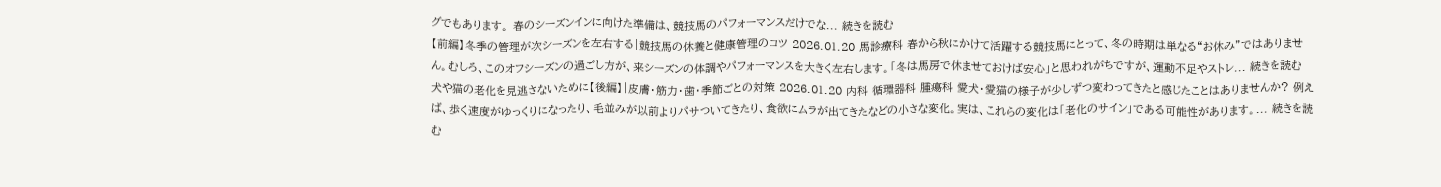グでもあります。 春のシーズンインに向けた準備は、競技馬のパフォーマンスだけでな... 続きを読む
【前編】冬季の管理が次シーズンを左右する|競技馬の休養と健康管理のコツ 2026.01.20 馬診療科 春から秋にかけて活躍する競技馬にとって、冬の時期は単なる“お休み”ではありません。むしろ、このオフシーズンの過ごし方が、来シーズンの体調やパフォーマンスを大きく左右します。「冬は馬房で休ませておけば安心」と思われがちですが、運動不足やストレ... 続きを読む
犬や猫の老化を見逃さないために【後編】|皮膚・筋力・歯・季節ごとの対策 2026.01.20 内科 循環器科 腫瘍科 愛犬・愛猫の様子が少しずつ変わってきたと感じたことはありませんか? 例えば、歩く速度がゆっくりになったり、毛並みが以前よりパサついてきたり、食欲にムラが出てきたなどの小さな変化。実は、これらの変化は「老化のサイン」である可能性があります。... 続きを読む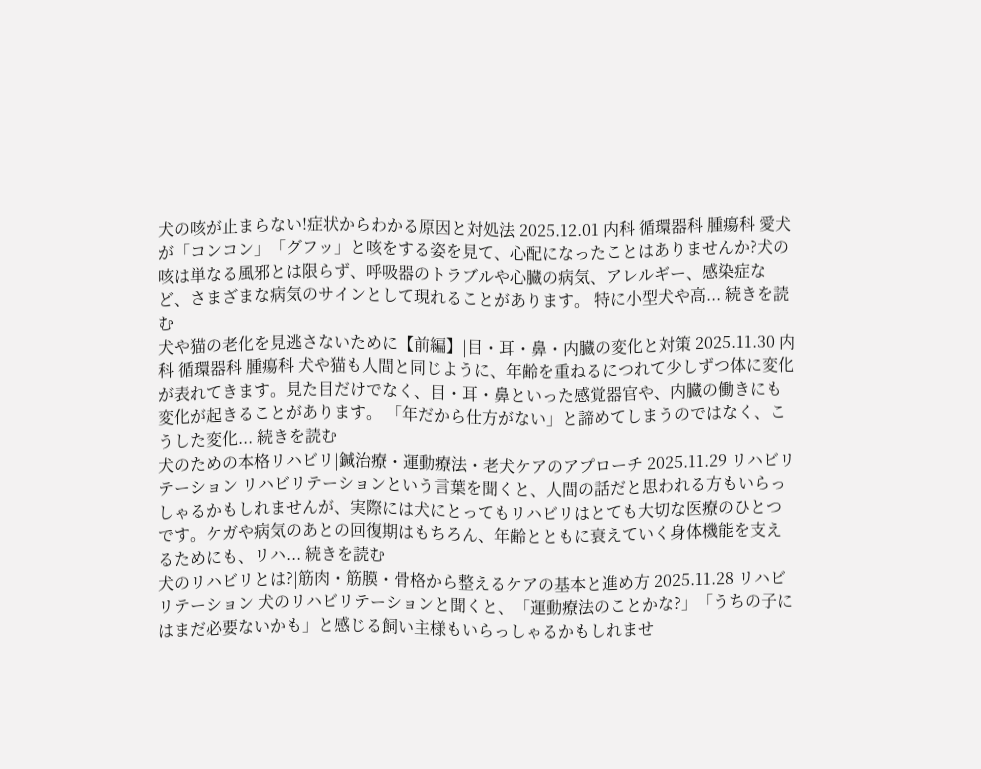犬の咳が止まらない!症状からわかる原因と対処法 2025.12.01 内科 循環器科 腫瘍科 愛犬が「コンコン」「グフッ」と咳をする姿を見て、心配になったことはありませんか?犬の咳は単なる風邪とは限らず、呼吸器のトラブルや心臓の病気、アレルギー、感染症など、さまざまな病気のサインとして現れることがあります。 特に小型犬や高... 続きを読む
犬や猫の老化を見逃さないために【前編】|目・耳・鼻・内臓の変化と対策 2025.11.30 内科 循環器科 腫瘍科 犬や猫も人間と同じように、年齢を重ねるにつれて少しずつ体に変化が表れてきます。見た目だけでなく、目・耳・鼻といった感覚器官や、内臓の働きにも変化が起きることがあります。 「年だから仕方がない」と諦めてしまうのではなく、こうした変化... 続きを読む
犬のための本格リハビリ|鍼治療・運動療法・老犬ケアのアプローチ 2025.11.29 リハビリテーション リハビリテーションという言葉を聞くと、人間の話だと思われる方もいらっしゃるかもしれませんが、実際には犬にとってもリハビリはとても大切な医療のひとつです。ケガや病気のあとの回復期はもちろん、年齢とともに衰えていく身体機能を支えるためにも、リハ... 続きを読む
犬のリハビリとは?|筋肉・筋膜・骨格から整えるケアの基本と進め方 2025.11.28 リハビリテーション 犬のリハビリテーションと聞くと、「運動療法のことかな?」「うちの子にはまだ必要ないかも」と感じる飼い主様もいらっしゃるかもしれませ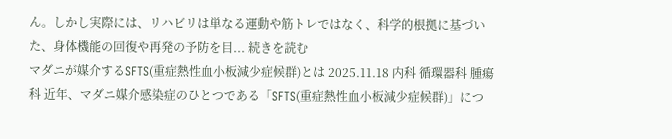ん。しかし実際には、リハビリは単なる運動や筋トレではなく、科学的根拠に基づいた、身体機能の回復や再発の予防を目... 続きを読む
マダニが媒介するSFTS(重症熱性血小板減少症候群)とは 2025.11.18 内科 循環器科 腫瘍科 近年、マダニ媒介感染症のひとつである「SFTS(重症熱性血小板減少症候群)」につ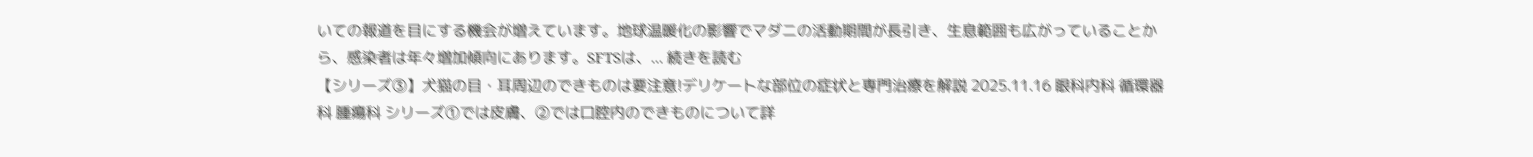いての報道を目にする機会が増えています。地球温暖化の影響でマダニの活動期間が長引き、生息範囲も広がっていることから、感染者は年々増加傾向にあります。SFTSは、... 続きを読む
【シリーズ③】犬猫の目・耳周辺のできものは要注意!デリケートな部位の症状と専門治療を解説 2025.11.16 眼科内科 循環器科 腫瘍科 シリーズ①では皮膚、②では口腔内のできものについて詳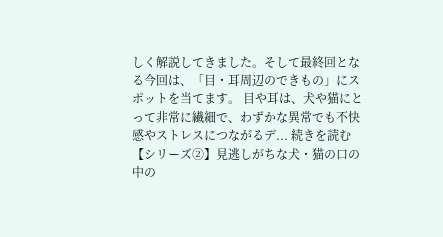しく解説してきました。そして最終回となる今回は、「目・耳周辺のできもの」にスポットを当てます。 目や耳は、犬や猫にとって非常に繊細で、わずかな異常でも不快感やストレスにつながるデ... 続きを読む
【シリーズ②】見逃しがちな犬・猫の口の中の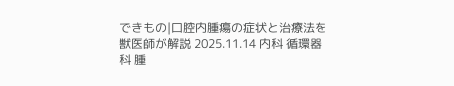できもの|口腔内腫瘍の症状と治療法を獣医師が解説 2025.11.14 内科 循環器科 腫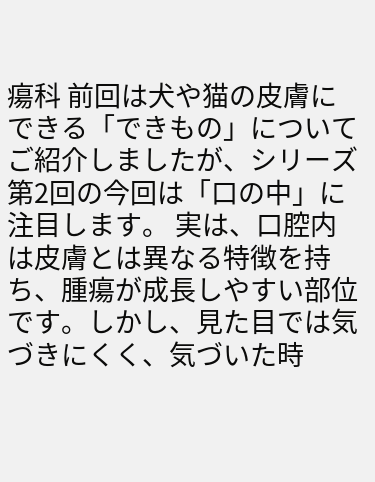瘍科 前回は犬や猫の皮膚にできる「できもの」についてご紹介しましたが、シリーズ第2回の今回は「口の中」に注目します。 実は、口腔内は皮膚とは異なる特徴を持ち、腫瘍が成長しやすい部位です。しかし、見た目では気づきにくく、気づいた時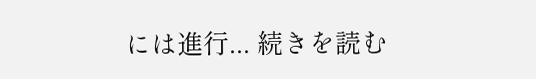には進行... 続きを読む